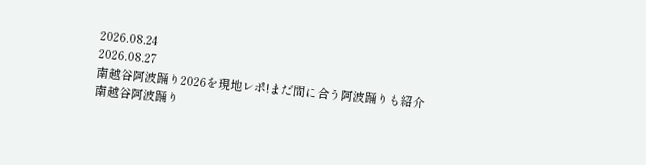2026.08.24
2026.08.27
南越谷阿波踊り2026を現地レポ!まだ間に合う阿波踊りも紹介
南越谷阿波踊り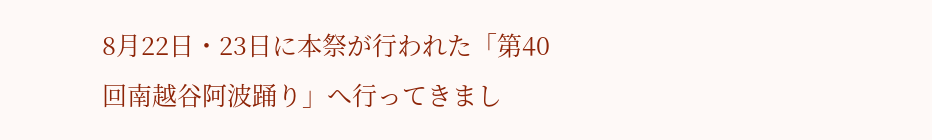8月22日・23日に本祭が行われた「第40回南越谷阿波踊り」へ行ってきまし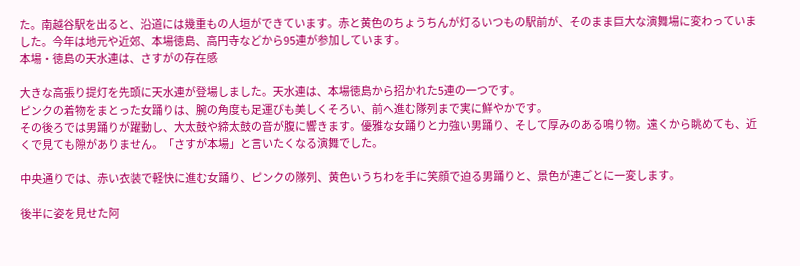た。南越谷駅を出ると、沿道には幾重もの人垣ができています。赤と黄色のちょうちんが灯るいつもの駅前が、そのまま巨大な演舞場に変わっていました。今年は地元や近郊、本場徳島、高円寺などから95連が参加しています。
本場・徳島の天水連は、さすがの存在感

大きな高張り提灯を先頭に天水連が登場しました。天水連は、本場徳島から招かれた5連の一つです。
ピンクの着物をまとった女踊りは、腕の角度も足運びも美しくそろい、前へ進む隊列まで実に鮮やかです。
その後ろでは男踊りが躍動し、大太鼓や締太鼓の音が腹に響きます。優雅な女踊りと力強い男踊り、そして厚みのある鳴り物。遠くから眺めても、近くで見ても隙がありません。「さすが本場」と言いたくなる演舞でした。

中央通りでは、赤い衣装で軽快に進む女踊り、ピンクの隊列、黄色いうちわを手に笑顔で迫る男踊りと、景色が連ごとに一変します。

後半に姿を見せた阿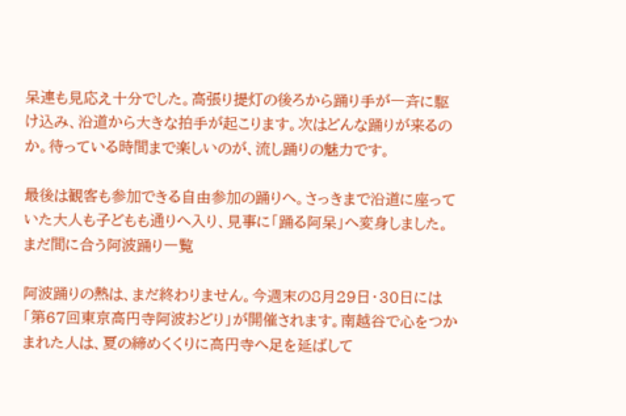呆連も見応え十分でした。高張り提灯の後ろから踊り手が一斉に駆け込み、沿道から大きな拍手が起こります。次はどんな踊りが来るのか。待っている時間まで楽しいのが、流し踊りの魅力です。

最後は観客も参加できる自由参加の踊りへ。さっきまで沿道に座っていた大人も子どもも通りへ入り、見事に「踊る阿呆」へ変身しました。
まだ間に合う阿波踊り一覧

阿波踊りの熱は、まだ終わりません。今週末の8月29日・30日には「第67回東京高円寺阿波おどり」が開催されます。南越谷で心をつかまれた人は、夏の締めくくりに高円寺へ足を延ばして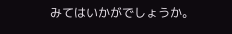みてはいかがでしょうか。